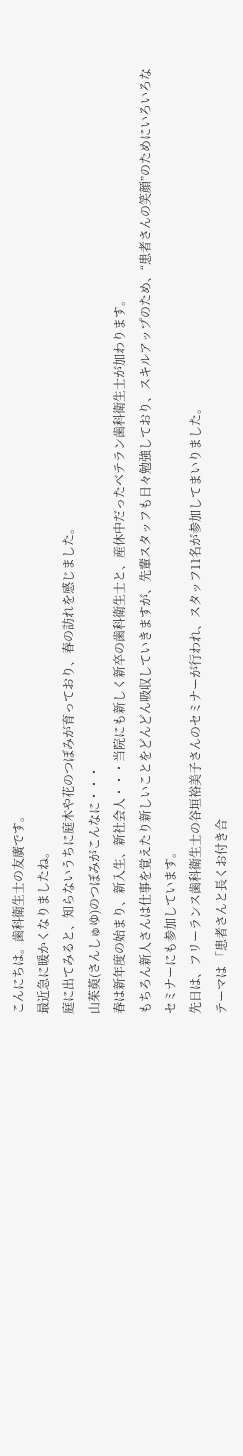こんにちは。歯科衛生士の友廣です。
最近急に暖かくなりましたね。
庭に出てみると、知らないうちに庭木や花のつぼみが育っており、春の訪れを感じました。
山茱萸(さんしゅゆ)のつぼみがこんなに・・・
春は新年度の始まり、新入生、新社会人・・・当院にも新しく新卒の歯科衛生士と、産休中だったベテラン歯科衛生士が加わります。
もちろん新人さんは仕事を覚えたり新しいことをどんどん吸収していきますが、先輩スタッフも日々勉強しており、スキルアップのため、“患者さんの笑顔”のためにいろいろなセミナーにも参加しています。
先日は、フリーランス歯科衛生士の谷垣裕美子さんのセミナーが行われ、スタッフ11名が参加してまいりました。
テーマは 「患者さんと長くお付き合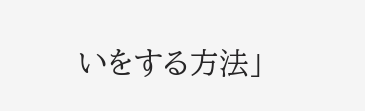いをする方法」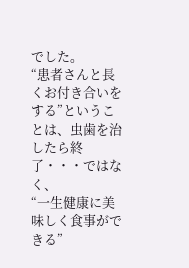でした。
“患者さんと長くお付き合いをする”ということは、虫歯を治したら終了・・・ではなく、
“一生健康に美味しく食事ができる”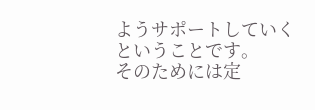ようサポートしていくということです。
そのためには定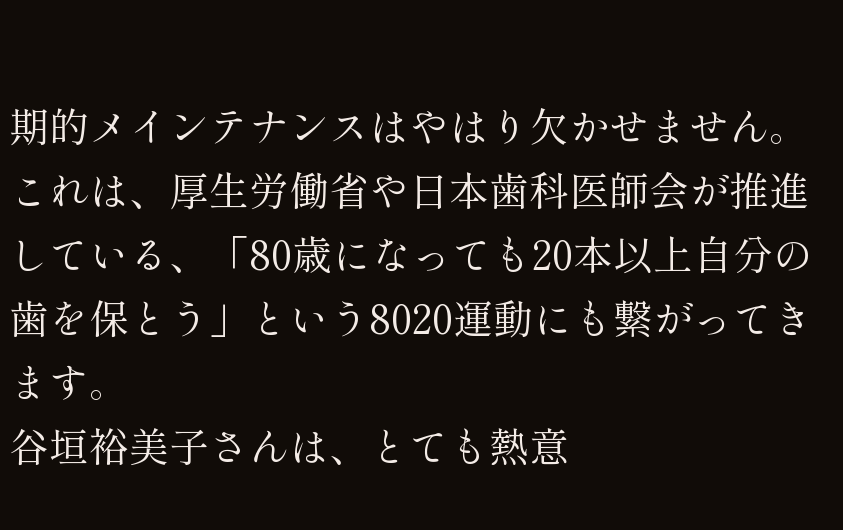期的メインテナンスはやはり欠かせません。
これは、厚生労働省や日本歯科医師会が推進している、「80歳になっても20本以上自分の歯を保とう」という8020運動にも繋がってきます。
谷垣裕美子さんは、とても熱意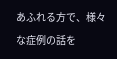あふれる方で、様々な症例の話を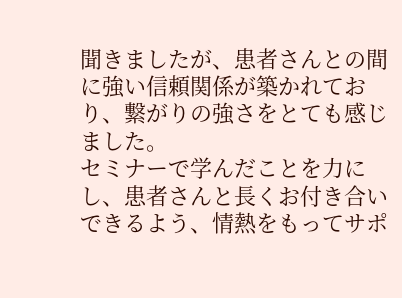聞きましたが、患者さんとの間に強い信頼関係が築かれており、繋がりの強さをとても感じました。
セミナーで学んだことを力にし、患者さんと長くお付き合いできるよう、情熱をもってサポ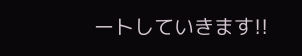ートしていきます!!